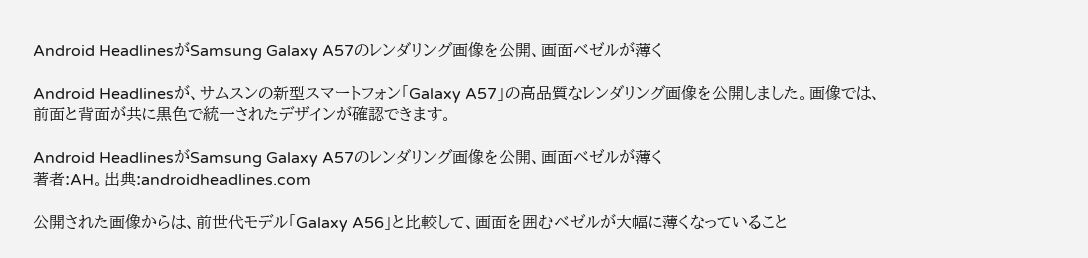Android HeadlinesがSamsung Galaxy A57のレンダリング画像を公開、画面ベゼルが薄く

Android Headlinesが、サムスンの新型スマートフォン「Galaxy A57」の高品質なレンダリング画像を公開しました。画像では、前面と背面が共に黒色で統一されたデザインが確認できます。

Android HeadlinesがSamsung Galaxy A57のレンダリング画像を公開、画面ベゼルが薄く
著者:AH。出典:androidheadlines.com

公開された画像からは、前世代モデル「Galaxy A56」と比較して、画面を囲むベゼルが大幅に薄くなっていること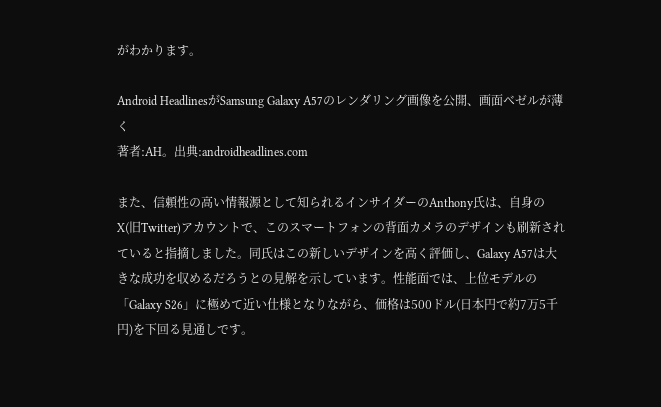がわかります。

Android HeadlinesがSamsung Galaxy A57のレンダリング画像を公開、画面ベゼルが薄く
著者:AH。出典:androidheadlines.com

また、信頼性の高い情報源として知られるインサイダーのAnthony氏は、自身のX(旧Twitter)アカウントで、このスマートフォンの背面カメラのデザインも刷新されていると指摘しました。同氏はこの新しいデザインを高く評価し、Galaxy A57は大きな成功を収めるだろうとの見解を示しています。性能面では、上位モデルの「Galaxy S26」に極めて近い仕様となりながら、価格は500ドル(日本円で約7万5千円)を下回る見通しです。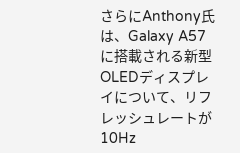さらにAnthony氏は、Galaxy A57に搭載される新型OLEDディスプレイについて、リフレッシュレートが10Hz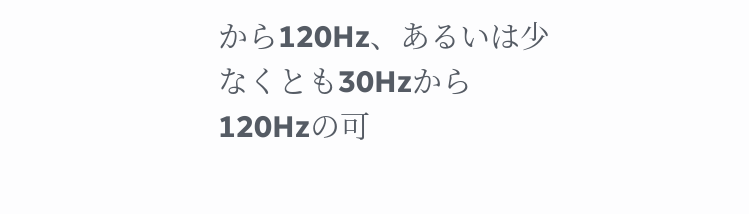から120Hz、あるいは少なくとも30Hzから120Hzの可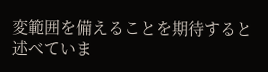変範囲を備えることを期待すると述べていま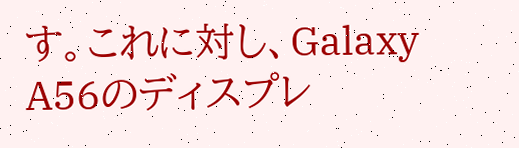す。これに対し、Galaxy A56のディスプレ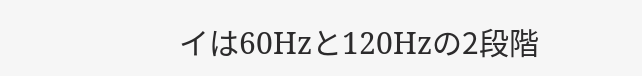イは60Hzと120Hzの2段階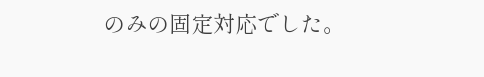のみの固定対応でした。